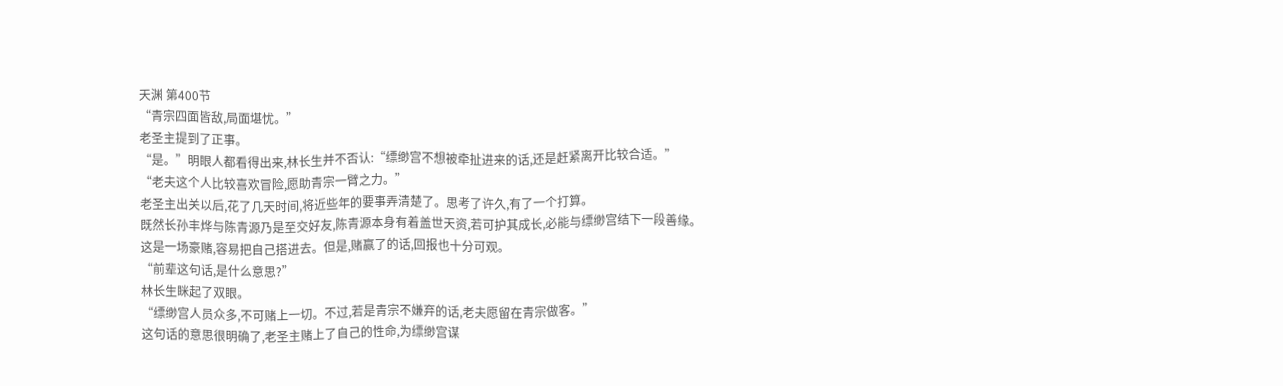天渊 第400节
“青宗四面皆敌,局面堪忧。”
老圣主提到了正事。
“是。”明眼人都看得出来,林长生并不否认:“缥缈宫不想被牵扯进来的话,还是赶紧离开比较合适。”
“老夫这个人比较喜欢冒险,愿助青宗一臂之力。”
老圣主出关以后,花了几天时间,将近些年的要事弄清楚了。思考了许久,有了一个打算。
既然长孙丰烨与陈青源乃是至交好友,陈青源本身有着盖世天资,若可护其成长,必能与缥缈宫结下一段善缘。
这是一场豪赌,容易把自己搭进去。但是,赌赢了的话,回报也十分可观。
“前辈这句话,是什么意思?”
林长生眯起了双眼。
“缥缈宫人员众多,不可赌上一切。不过,若是青宗不嫌弃的话,老夫愿留在青宗做客。”
这句话的意思很明确了,老圣主赌上了自己的性命,为缥缈宫谋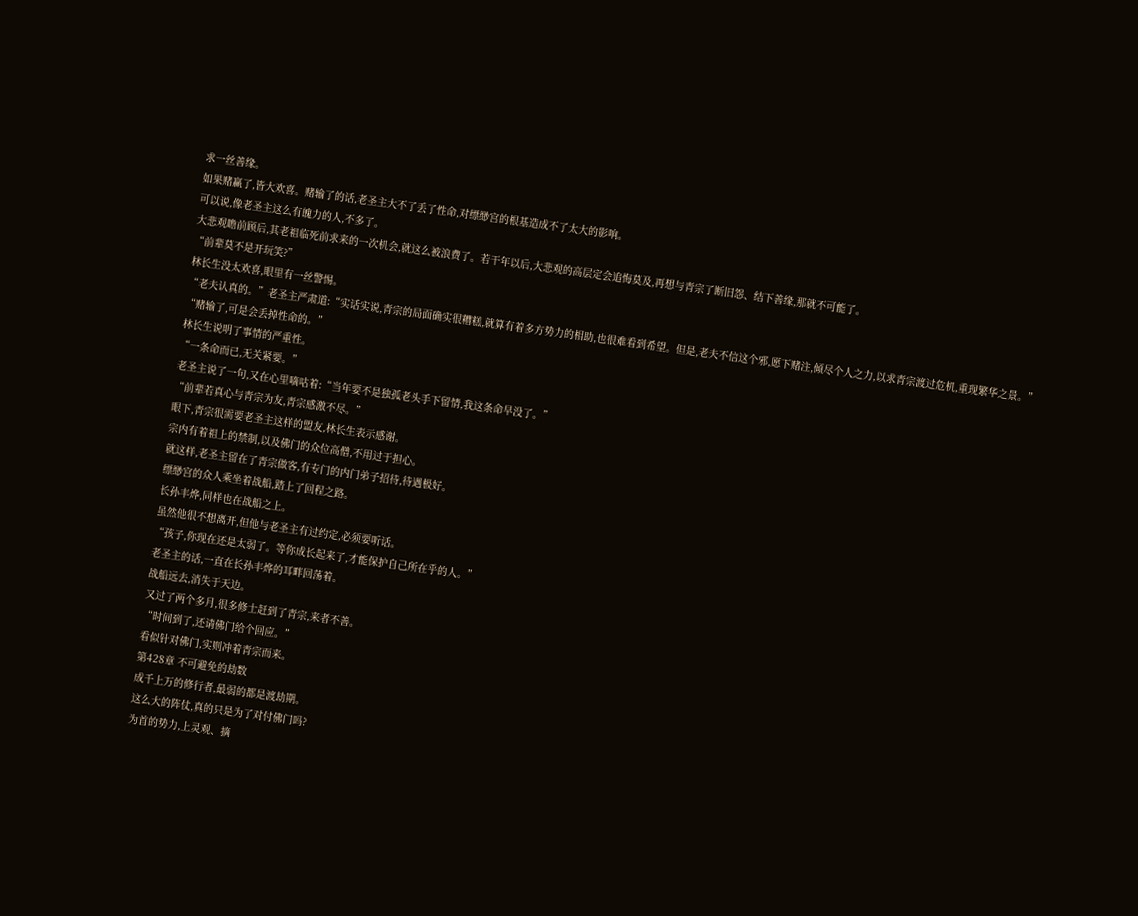求一丝善缘。
如果赌赢了,皆大欢喜。赌输了的话,老圣主大不了丢了性命,对缥缈宫的根基造成不了太大的影响。
可以说,像老圣主这么有魄力的人,不多了。
大悲观瞻前顾后,其老祖临死前求来的一次机会,就这么被浪费了。若干年以后,大悲观的高层定会追悔莫及,再想与青宗了断旧怨、结下善缘,那就不可能了。
“前辈莫不是开玩笑?”
林长生没太欢喜,眼里有一丝警惕。
“老夫认真的。”老圣主严肃道:“实话实说,青宗的局面确实很糟糕,就算有着多方势力的相助,也很难看到希望。但是,老夫不信这个邪,愿下赌注,倾尽个人之力,以求青宗渡过危机,重现繁华之景。”
“赌输了,可是会丢掉性命的。”
林长生说明了事情的严重性。
“一条命而已,无关紧要。”
老圣主说了一句,又在心里嘀咕着:“当年要不是独孤老头手下留情,我这条命早没了。”
“前辈若真心与青宗为友,青宗感激不尽。”
眼下,青宗很需要老圣主这样的盟友,林长生表示感谢。
宗内有着祖上的禁制,以及佛门的众位高僧,不用过于担心。
就这样,老圣主留在了青宗做客,有专门的内门弟子招待,待遇极好。
缥缈宫的众人乘坐着战船,踏上了回程之路。
长孙丰烨,同样也在战船之上。
虽然他很不想离开,但他与老圣主有过约定,必须要听话。
“孩子,你现在还是太弱了。等你成长起来了,才能保护自己所在乎的人。”
老圣主的话,一直在长孙丰烨的耳畔回荡着。
战船远去,消失于天边。
又过了两个多月,很多修士赶到了青宗,来者不善。
“时间到了,还请佛门给个回应。”
看似针对佛门,实则冲着青宗而来。
第428章 不可避免的劫数
成千上万的修行者,最弱的都是渡劫期。
这么大的阵仗,真的只是为了对付佛门吗?
为首的势力,上灵观、摘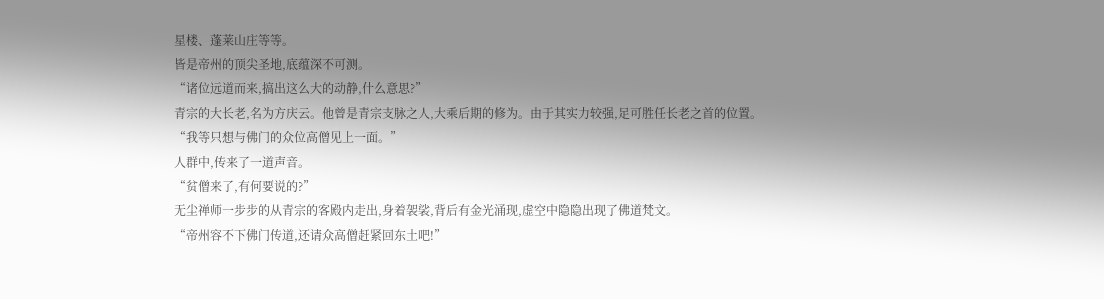星楼、蓬莱山庄等等。
皆是帝州的顶尖圣地,底蕴深不可测。
“诸位远道而来,搞出这么大的动静,什么意思?”
青宗的大长老,名为方庆云。他曾是青宗支脉之人,大乘后期的修为。由于其实力较强,足可胜任长老之首的位置。
“我等只想与佛门的众位高僧见上一面。”
人群中,传来了一道声音。
“贫僧来了,有何要说的?”
无尘禅师一步步的从青宗的客殿内走出,身着袈裟,背后有金光涌现,虚空中隐隐出现了佛道梵文。
“帝州容不下佛门传道,还请众高僧赶紧回东土吧!”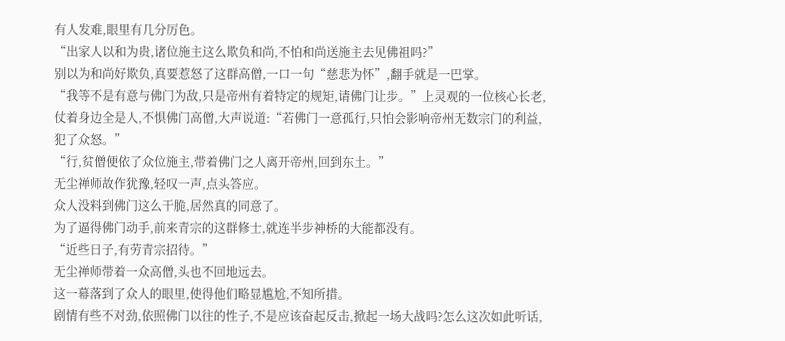有人发难,眼里有几分厉色。
“出家人以和为贵,诸位施主这么欺负和尚,不怕和尚送施主去见佛祖吗?”
别以为和尚好欺负,真要惹怒了这群高僧,一口一句“慈悲为怀”,翻手就是一巴掌。
“我等不是有意与佛门为敌,只是帝州有着特定的规矩,请佛门让步。”上灵观的一位核心长老,仗着身边全是人,不惧佛门高僧,大声说道:“若佛门一意孤行,只怕会影响帝州无数宗门的利益,犯了众怒。”
“行,贫僧便依了众位施主,带着佛门之人离开帝州,回到东土。”
无尘禅师故作犹豫,轻叹一声,点头答应。
众人没料到佛门这么干脆,居然真的同意了。
为了逼得佛门动手,前来青宗的这群修士,就连半步神桥的大能都没有。
“近些日子,有劳青宗招待。”
无尘禅师带着一众高僧,头也不回地远去。
这一幕落到了众人的眼里,使得他们略显尴尬,不知所措。
剧情有些不对劲,依照佛门以往的性子,不是应该奋起反击,掀起一场大战吗?怎么这次如此听话,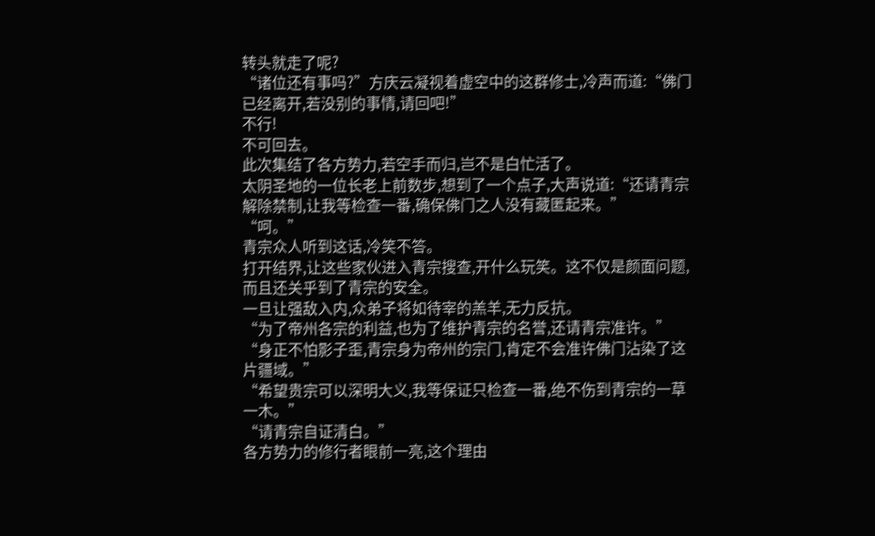转头就走了呢?
“诸位还有事吗?”方庆云凝视着虚空中的这群修士,冷声而道:“佛门已经离开,若没别的事情,请回吧!”
不行!
不可回去。
此次集结了各方势力,若空手而归,岂不是白忙活了。
太阴圣地的一位长老上前数步,想到了一个点子,大声说道:“还请青宗解除禁制,让我等检查一番,确保佛门之人没有藏匿起来。”
“呵。”
青宗众人听到这话,冷笑不答。
打开结界,让这些家伙进入青宗搜查,开什么玩笑。这不仅是颜面问题,而且还关乎到了青宗的安全。
一旦让强敌入内,众弟子将如待宰的羔羊,无力反抗。
“为了帝州各宗的利益,也为了维护青宗的名誉,还请青宗准许。”
“身正不怕影子歪,青宗身为帝州的宗门,肯定不会准许佛门沾染了这片疆域。”
“希望贵宗可以深明大义,我等保证只检查一番,绝不伤到青宗的一草一木。”
“请青宗自证清白。”
各方势力的修行者眼前一亮,这个理由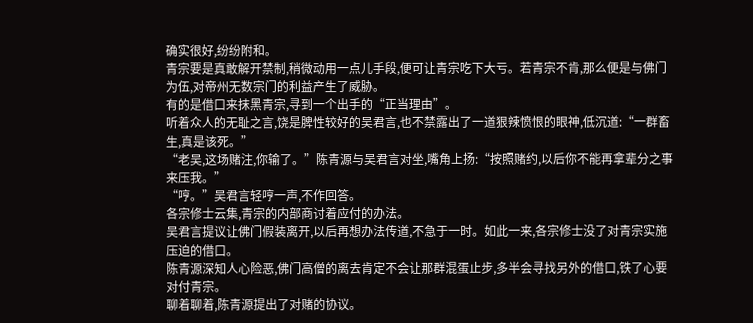确实很好,纷纷附和。
青宗要是真敢解开禁制,稍微动用一点儿手段,便可让青宗吃下大亏。若青宗不肯,那么便是与佛门为伍,对帝州无数宗门的利益产生了威胁。
有的是借口来抹黑青宗,寻到一个出手的“正当理由”。
听着众人的无耻之言,饶是脾性较好的吴君言,也不禁露出了一道狠辣愤恨的眼神,低沉道:“一群畜生,真是该死。”
“老吴,这场赌注,你输了。”陈青源与吴君言对坐,嘴角上扬:“按照赌约,以后你不能再拿辈分之事来压我。”
“哼。”吴君言轻哼一声,不作回答。
各宗修士云集,青宗的内部商讨着应付的办法。
吴君言提议让佛门假装离开,以后再想办法传道,不急于一时。如此一来,各宗修士没了对青宗实施压迫的借口。
陈青源深知人心险恶,佛门高僧的离去肯定不会让那群混蛋止步,多半会寻找另外的借口,铁了心要对付青宗。
聊着聊着,陈青源提出了对赌的协议。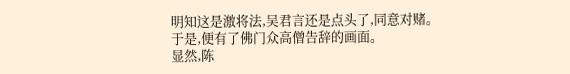明知这是激将法,吴君言还是点头了,同意对赌。
于是,便有了佛门众高僧告辞的画面。
显然,陈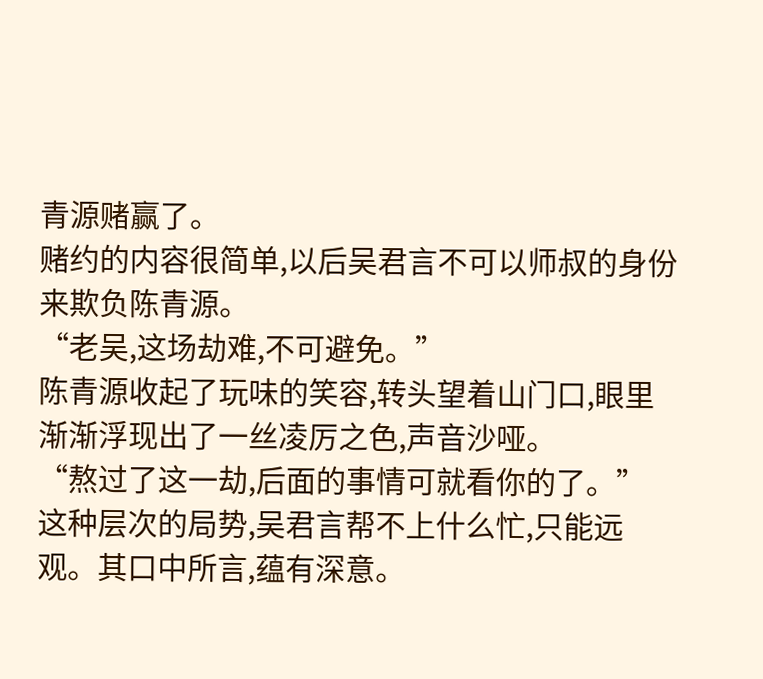青源赌赢了。
赌约的内容很简单,以后吴君言不可以师叔的身份来欺负陈青源。
“老吴,这场劫难,不可避免。”
陈青源收起了玩味的笑容,转头望着山门口,眼里渐渐浮现出了一丝凌厉之色,声音沙哑。
“熬过了这一劫,后面的事情可就看你的了。”
这种层次的局势,吴君言帮不上什么忙,只能远观。其口中所言,蕴有深意。